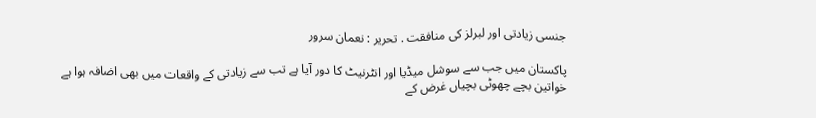جنسی زیادتی اور لبرلز کی منافقت . تحریر : نعمان سرور

پاکستان میں جب سے سوشل میڈیا اور انٹرنیٹ کا دور آیا ہے تب سے زیادتی کے واقعات میں بھی اضافہ ہوا ہے خواتین بچے چھوٹی بچیاں غرض کے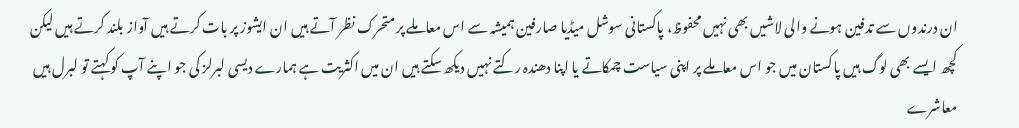ان درندوں سے تدفین ہونے والی لاشیں بھی نہیں محفوظ، پاکستانی سوشل میڈیا صارفین ہمیشہ سے اس معاملے پر متحرک نظر آتے ہیں ان ایشوز پر بات کرتے ہیں آواز بلند کرتے ہیں لیکن کچھ ایسے بھی لوگ ہیں پاکستان میں جو اس معاملے پر اپنی سیاست چمکاتے یا اپنا دھندہ رکتے نہیں دیکھ سکتے ہیں ان میں اکثریت ہے ہمارے دیسی لبرلز کی جو اپنے آپ کو کہتے تو لبرل ہیں معاشرے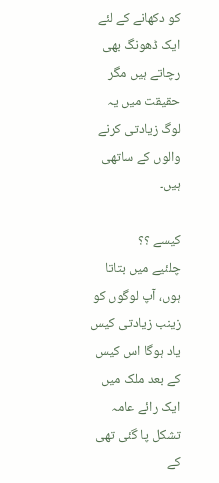کو دکھانے کے لئے ایک ڈھونگ بھی رچاتے ہیں مگر حقیقت میں یہ لوگ زیادتی کرنے والوں کے ساتھی ہیں۔

کیسے ؟؟
چلئیے میں بتاتا ہوں، آپ لوگوں کو زینب زیادتی کیس یاد ہوگا اس کیس کے بعد ملک میں ایک رائے عامہ تشکل پا گئی تھی کے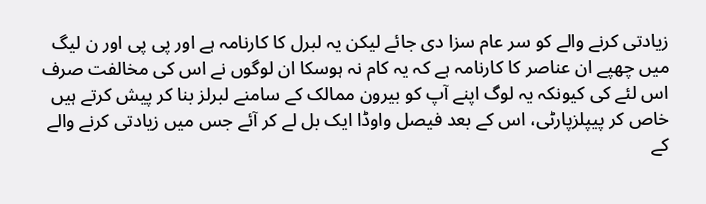زیادتی کرنے والے کو سر عام سزا دی جائے لیکن یہ لبرل کا کارنامہ ہے اور پی پی اور ن لیگ میں چھپے ان عناصر کا کارنامہ ہے کہ یہ کام نہ ہوسکا ان لوگوں نے اس کی مخالفت صرف اس لئے کی کیونکہ یہ لوگ اپنے آپ کو بیرون ممالک کے سامنے لبرلز بنا کر پیش کرتے ہیں خاص کر پیپلزپارٹی، اس کے بعد فیصل واوڈا ایک بل لے کر آئے جس میں زیادتی کرنے والے کے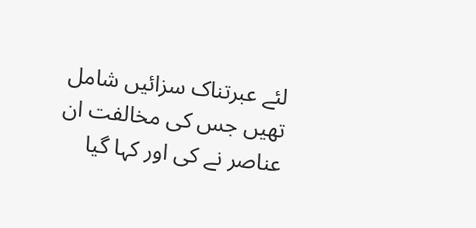لئے عبرتناک سزائیں شامل تھیں جس کی مخالفت ان عناصر نے کی اور کہا گیا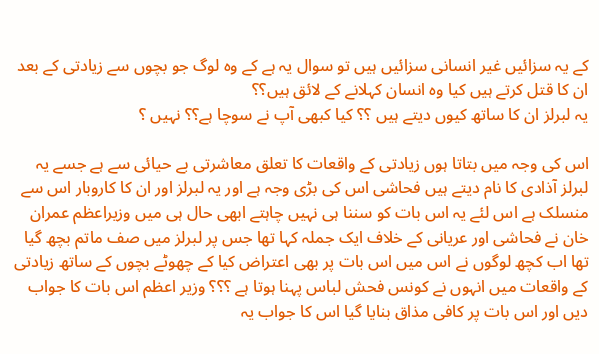کے یہ سزائیں غیر انسانی سزائیں ہیں تو سوال یہ ہے کے وہ لوگ جو بچوں سے زیادتی کے بعد ان کا قتل کرتے ہیں کیا وہ انسان کہلانے کے لائق ہیں؟؟
یہ لبرلز ان کا ساتھ کیوں دیتے ہیں ؟؟ کیا کبھی آپ نے سوچا ہے؟؟ نہیں ؟

اس کی وجہ میں بتاتا ہوں زیادتی کے واقعات کا تعلق معاشرتی بے حیائی سے ہے جسے یہ لبرلز آذادی کا نام دیتے ہیں فحاشی اس کی بڑی وجہ ہے اور یہ لبرلز اور ان کا کاروبار اس سے منسلک ہے اس لئے یہ اس بات کو سننا ہی نہیں چاہتے ابھی حال ہی میں وزیراعظم عمران خان نے فحاشی اور عریانی کے خلاف ایک جملہ کہا تھا جس پر لبرلز میں صف ماتم بچھ گیا تھا اب کچھ لوگوں نے اس میں اس بات پر بھی اعتراض کیا کے چھوٹے بچوں کے ساتھ زیادتی کے واقعات میں انہوں نے کونس فحش لباس پہنا ہوتا ہے ؟؟؟ وزیر اعظم اس بات کا جواب دیں اور اس بات پر کافی مذاق بنایا گیا اس کا جواب یہ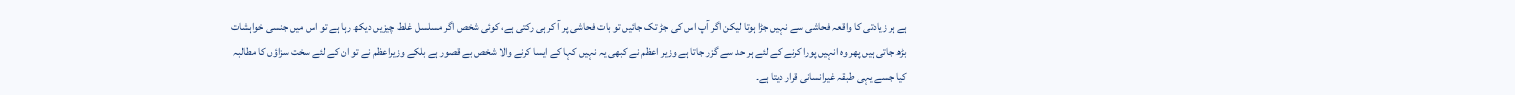ہے ہر زیادتی کا واقعہ فحاشی سے نہیں جڑا ہوتا لیکن اگر آپ اس کی جڑ تک جائیں تو بات فحاشی پر آ کر ہی رکتی ہے، کوئی شخص اگر مسلسل غلط چیزیں دیکھ رہا ہے تو اس میں جنسی خواہشات بڑھ جاتی ہیں پھر وہ انہیں پورا کرنے کے لئے ہر حد سے گزر جاتا ہے وزیر اعظم نے کبھی یہ نہیں کہا کے ایسا کرنے والا شخص بے قصور ہے بلکے وزیراعظم نے تو ان کے لئے سخت سزاؤں کا مطالبہ کیا جسے یہی طبقہ غیرانسانی قرار دیتا ہے۔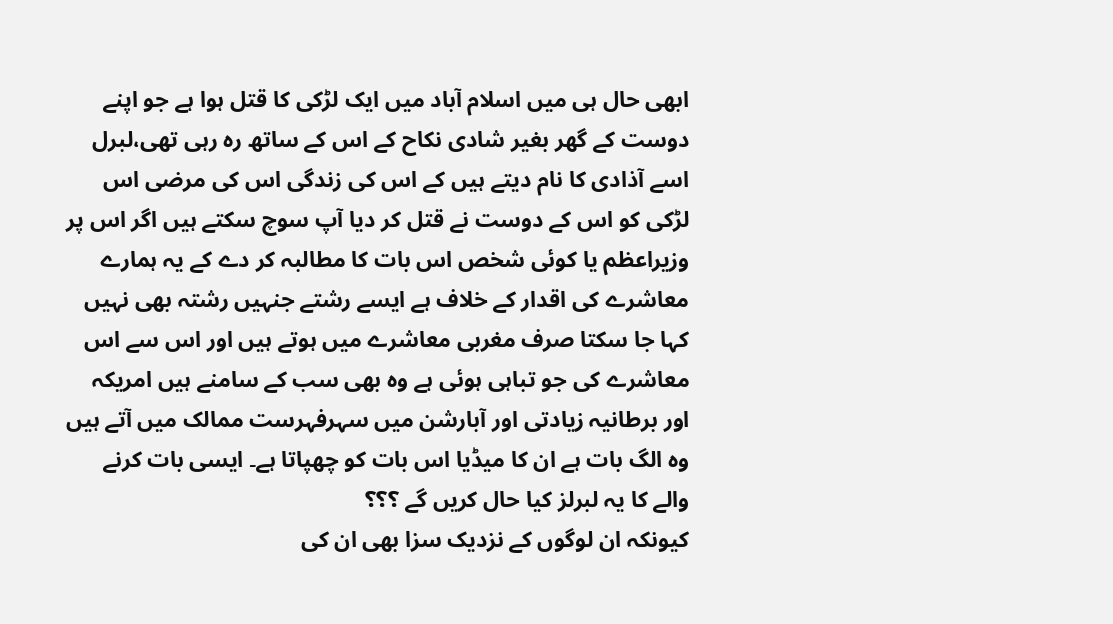ابھی حال ہی میں اسلام آباد میں ایک لڑکی کا قتل ہوا ہے جو اپنے دوست کے گھر بغیر شادی نکاح کے اس کے ساتھ رہ رہی تھی،لبرل اسے آذادی کا نام دیتے ہیں کے اس کی زندگی اس کی مرضی اس لڑکی کو اس کے دوست نے قتل کر دیا آپ سوچ سکتے ہیں اگر اس پر وزیراعظم یا کوئی شخص اس بات کا مطالبہ کر دے کے یہ ہمارے معاشرے کی اقدار کے خلاف ہے ایسے رشتے جنہیں رشتہ بھی نہیں کہا جا سکتا صرف مغربی معاشرے میں ہوتے ہیں اور اس سے اس معاشرے کی جو تباہی ہوئی ہے وہ بھی سب کے سامنے ہیں امریکہ اور برطانیہ زیادتی اور آبارشن میں سہرفہرست ممالک میں آتے ہیں وہ الگ بات ہے ان کا میڈیا اس بات کو چھپاتا ہے۔ ایسی بات کرنے والے کا یہ لبرلز کیا حال کریں گے ؟؟؟
کیونکہ ان لوگوں کے نزدیک سزا بھی ان کی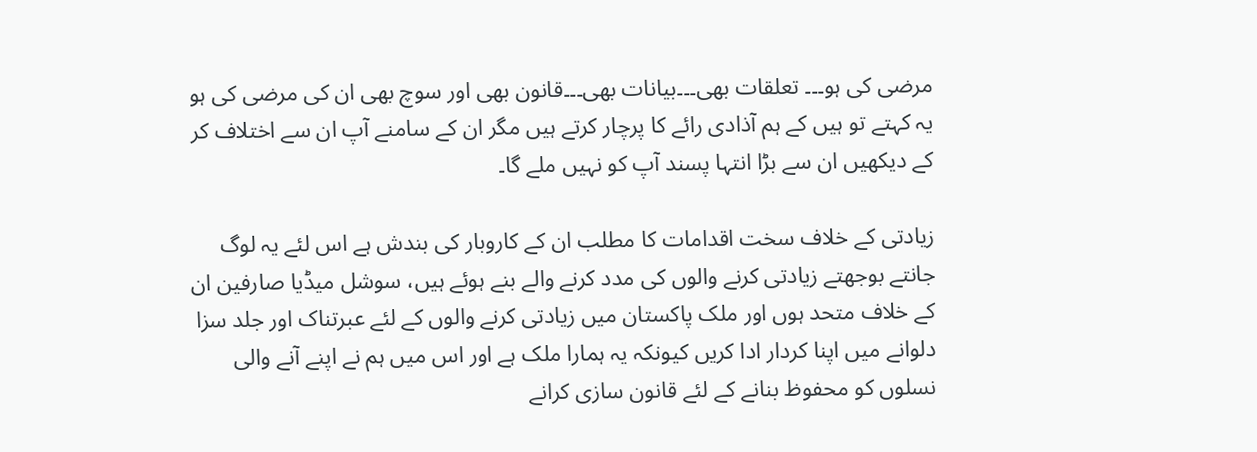مرضی کی ہو۔۔۔ تعلقات بھی۔۔۔بیانات بھی۔۔۔قانون بھی اور سوچ بھی ان کی مرضی کی ہو یہ کہتے تو ہیں کے ہم آذادی رائے کا پرچار کرتے ہیں مگر ان کے سامنے آپ ان سے اختلاف کر کے دیکھیں ان سے بڑا انتہا پسند آپ کو نہیں ملے گا۔

زیادتی کے خلاف سخت اقدامات کا مطلب ان کے کاروبار کی بندش ہے اس لئے یہ لوگ جانتے بوجھتے زیادتی کرنے والوں کی مدد کرنے والے بنے ہوئے ہیں، سوشل میڈیا صارفین ان کے خلاف متحد ہوں اور ملک پاکستان میں زیادتی کرنے والوں کے لئے عبرتناک اور جلد سزا دلوانے میں اپنا کردار ادا کریں کیونکہ یہ ہمارا ملک ہے اور اس میں ہم نے اپنے آنے والی نسلوں کو محفوظ بنانے کے لئے قانون سازی کرانے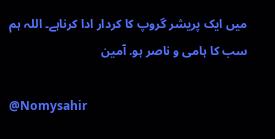میں ایک پریشر گروپ کا کردار ادا کرناہے۔ اللہ ہم سب کا ہامی و ناصر ہو. آمین

@Nomysahir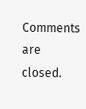Comments are closed.